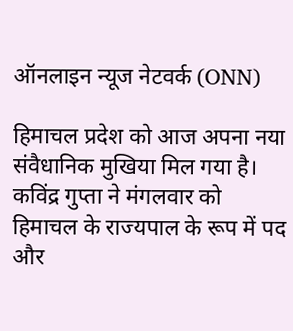ऑनलाइन न्यूज नेटवर्क (ONN)

हिमाचल प्रदेश को आज अपना नया संवैधानिक मुखिया मिल गया है। कविंद्र गुप्ता ने मंगलवार को हिमाचल के राज्यपाल के रूप में पद और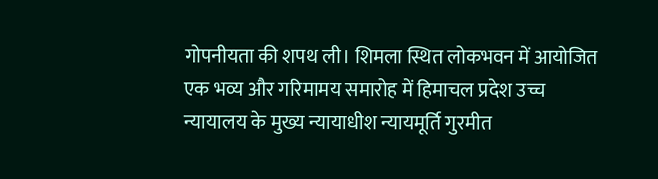गोपनीयता की शपथ ली। शिमला स्थित लोकभवन में आयोजित एक भव्य और गरिमामय समारोह में हिमाचल प्रदेश उच्च न्यायालय के मुख्य न्यायाधीश न्यायमूर्ति गुरमीत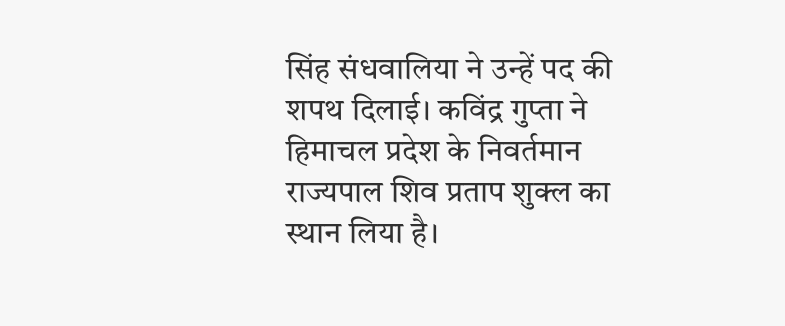सिंह संधवालिया ने उन्हें पद की शपथ दिलाई। कविंद्र गुप्ता ने हिमाचल प्रदेश के निवर्तमान राज्यपाल शिव प्रताप शुक्ल का स्थान लिया है।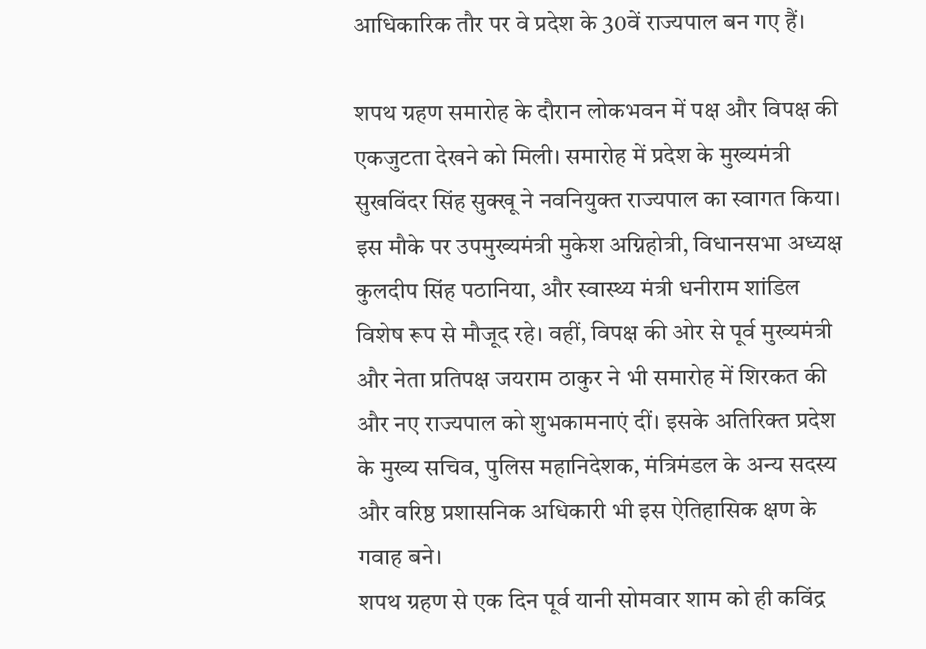आधिकारिक तौर पर वे प्रदेश के 30वें राज्यपाल बन गए हैं।

शपथ ग्रहण समारोह के दौरान लोकभवन में पक्ष और विपक्ष की एकजुटता देखने को मिली। समारोह में प्रदेश के मुख्यमंत्री सुखविंदर सिंह सुक्खू ने नवनियुक्त राज्यपाल का स्वागत किया। इस मौके पर उपमुख्यमंत्री मुकेश अग्निहोत्री, विधानसभा अध्यक्ष कुलदीप सिंह पठानिया, और स्वास्थ्य मंत्री धनीराम शांडिल विशेष रूप से मौजूद रहे। वहीं, विपक्ष की ओर से पूर्व मुख्यमंत्री और नेता प्रतिपक्ष जयराम ठाकुर ने भी समारोह में शिरकत की और नए राज्यपाल को शुभकामनाएं दीं। इसके अतिरिक्त प्रदेश के मुख्य सचिव, पुलिस महानिदेशक, मंत्रिमंडल के अन्य सदस्य और वरिष्ठ प्रशासनिक अधिकारी भी इस ऐतिहासिक क्षण के गवाह बने।
शपथ ग्रहण से एक दिन पूर्व यानी सोमवार शाम को ही कविंद्र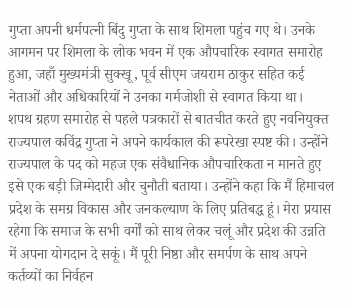गुप्ता अपनी धर्मपत्नी बिंदु गुप्ता के साथ शिमला पहुंच गए थे। उनके आगमन पर शिमला के लोक भवन में एक औपचारिक स्वागत समारोह हुआ, जहाँ मुख्यमंत्री सुक्खू, पूर्व सीएम जयराम ठाकुर सहित कई नेताओं और अधिकारियों ने उनका गर्मजोशी से स्वागत किया था।
शपथ ग्रहण समारोह से पहले पत्रकारों से बातचीत करते हुए नवनियुक्त राज्यपाल कविंद्र गुप्ता ने अपने कार्यकाल की रूपरेखा स्पष्ट की। उन्होंने राज्यपाल के पद को महज एक संवैधानिक औपचारिकता न मानते हुए इसे एक बड़ी जिम्मेदारी और चुनौती बताया। उन्होंने कहा कि मैं हिमाचल प्रदेश के समग्र विकास और जनकल्याण के लिए प्रतिबद्ध हूं। मेरा प्रयास रहेगा कि समाज के सभी वर्गों को साथ लेकर चलूं और प्रदेश की उन्नति में अपना योगदान दे सकूं। मैं पूरी निष्ठा और समर्पण के साथ अपने कर्तव्यों का निर्वहन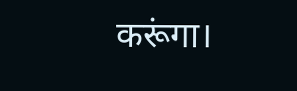करूंगा।